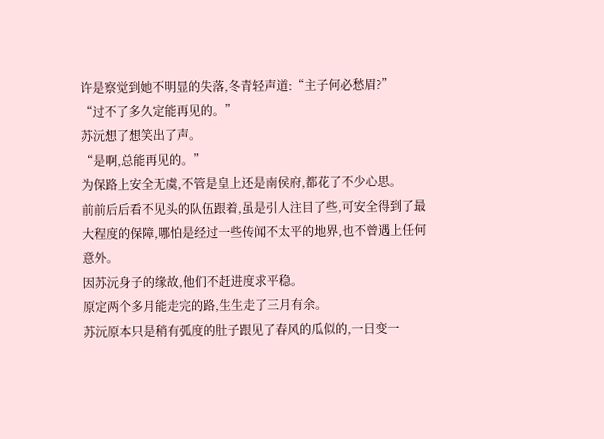许是察觉到她不明显的失落,冬青轻声道:“主子何必愁眉?”
“过不了多久定能再见的。”
苏沅想了想笑出了声。
“是啊,总能再见的。”
为保路上安全无虞,不管是皇上还是南侯府,都花了不少心思。
前前后后看不见头的队伍跟着,虽是引人注目了些,可安全得到了最大程度的保障,哪怕是经过一些传闻不太平的地界,也不曾遇上任何意外。
因苏沅身子的缘故,他们不赶进度求平稳。
原定两个多月能走完的路,生生走了三月有余。
苏沅原本只是稍有弧度的肚子跟见了春风的瓜似的,一日变一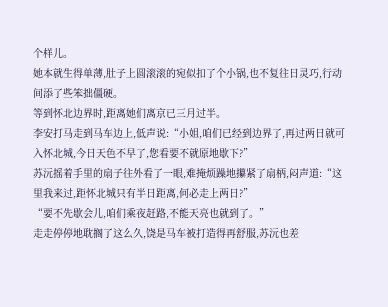个样儿。
她本就生得单薄,肚子上圆滚滚的宛似扣了个小锅,也不复往日灵巧,行动间添了些笨拙僵硬。
等到怀北边界时,距离她们离京已三月过半。
李安打马走到马车边上,低声说:“小姐,咱们已经到边界了,再过两日就可入怀北城,今日天色不早了,您看要不就原地歇下?”
苏沅摇着手里的扇子往外看了一眼,难掩烦躁地攥紧了扇柄,闷声道:“这里我来过,距怀北城只有半日距离,何必走上两日?”
“要不先歇会儿,咱们乘夜赶路,不能天亮也就到了。”
走走停停地耽搁了这么久,饶是马车被打造得再舒服,苏沅也差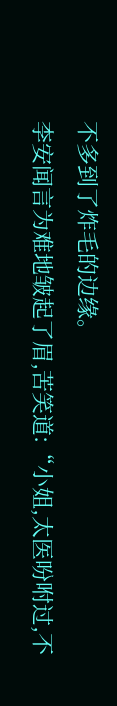不多到了炸毛的边缘。
李安闻言为难地皱起了眉,苦笑道:“小姐,太医吩咐过,不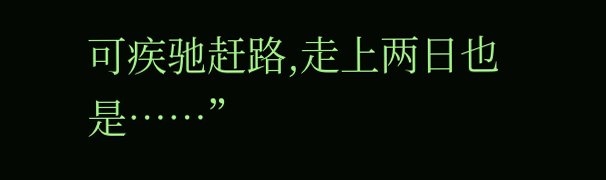可疾驰赶路,走上两日也是……”